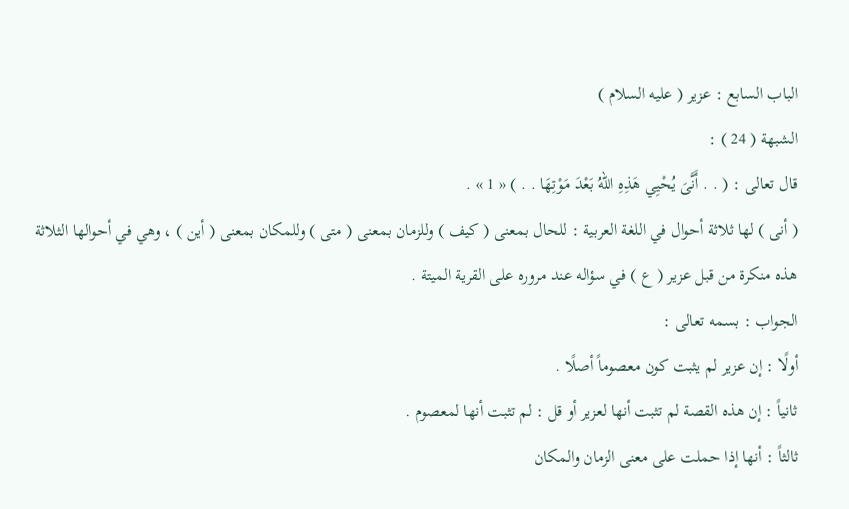الباب السابع : عزير ( عليه السلام )
الشبهة ( 24 ) :
قال تعالى : ( . . أَنَّىَ يُحْيِي هَذِهِ اللّهُ بَعْدَ مَوْتِهَا . . ) « 1 » .
( أنى ) لها ثلاثة أحوال في اللغة العربية : للحال بمعنى ( كيف ) وللزمان بمعنى ( متى ) وللمكان بمعنى ( أين ) ، وهي في أحوالها الثلاثة هذه منكرة من قبل عزير ( ع ) في سؤاله عند مروره على القرية الميتة .
الجواب : بسمه تعالى :
أولًا : إن عزير لم يثبت كون معصوماً أصلًا .
ثانياً : إن هذه القصة لم تثبت أنها لعزير أو قل : لم تثبت أنها لمعصوم .
ثالثاً : أنها إذا حملت على معنى الزمان والمكان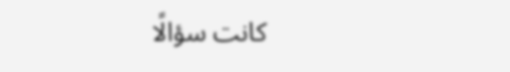كانت سؤالًا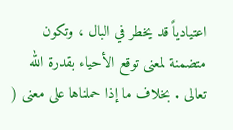اعتيادياً قد يخطر في البال ، وتكون متضمنة لمعنى توقع الأحياء بقدرة الله تعالى . بخلاف ما إذا حملناها على معنى (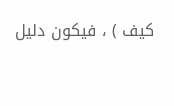كيف ) ، فيكون دليل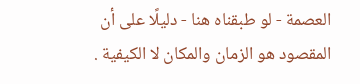العصمة - لو طبقناه هنا - دليلًا على أن المقصود هو الزمان والمكان لا الكيفية .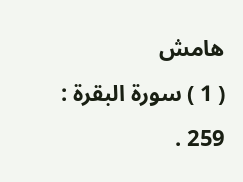هامش
( 1 ) سورة البقرة : 259 .